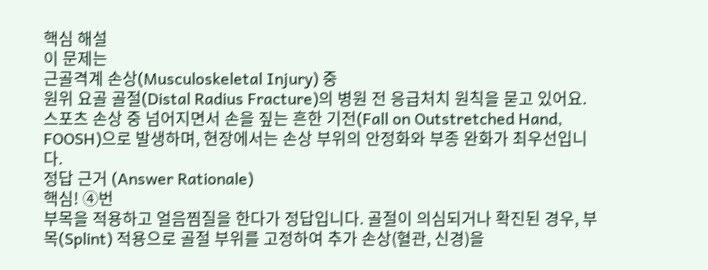핵심 해설
이 문제는
근골격계 손상(Musculoskeletal Injury) 중
원위 요골 골절(Distal Radius Fracture)의 병원 전 응급처치 원칙을 묻고 있어요. 스포츠 손상 중 넘어지면서 손을 짚는 흔한 기전(Fall on Outstretched Hand, FOOSH)으로 발생하며, 현장에서는 손상 부위의 안정화와 부종 완화가 최우선입니다.
정답 근거 (Answer Rationale)
핵심! ④번
부목을 적용하고 얼음찜질을 한다가 정답입니다. 골절이 의심되거나 확진된 경우, 부목(Splint) 적용으로 골절 부위를 고정하여 추가 손상(혈관, 신경)을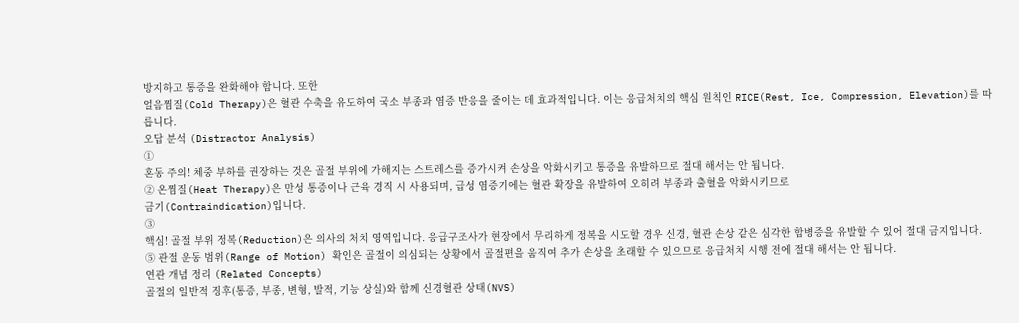방지하고 통증을 완화해야 합니다. 또한
얼음찜질(Cold Therapy)은 혈관 수축을 유도하여 국소 부종과 염증 반응을 줄이는 데 효과적입니다. 이는 응급처치의 핵심 원칙인 RICE(Rest, Ice, Compression, Elevation)를 따릅니다.
오답 분석 (Distractor Analysis)
①
혼동 주의! 체중 부하를 권장하는 것은 골절 부위에 가해지는 스트레스를 증가시켜 손상을 악화시키고 통증을 유발하므로 절대 해서는 안 됩니다.
② 온찜질(Heat Therapy)은 만성 통증이나 근육 경직 시 사용되며, 급성 염증기에는 혈관 확장을 유발하여 오히려 부종과 출혈을 악화시키므로
금기(Contraindication)입니다.
③
핵심! 골절 부위 정복(Reduction)은 의사의 처치 영역입니다. 응급구조사가 현장에서 무리하게 정복을 시도할 경우 신경, 혈관 손상 같은 심각한 합병증을 유발할 수 있어 절대 금지입니다.
⑤ 관절 운동 범위(Range of Motion) 확인은 골절이 의심되는 상황에서 골절편을 움직여 추가 손상을 초래할 수 있으므로 응급처치 시행 전에 절대 해서는 안 됩니다.
연관 개념 정리 (Related Concepts)
골절의 일반적 징후(통증, 부종, 변형, 발적, 기능 상실)와 함께 신경혈관 상태(NVS)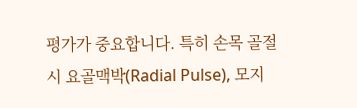평가가 중요합니다. 특히 손목 골절 시 요골맥박(Radial Pulse), 모지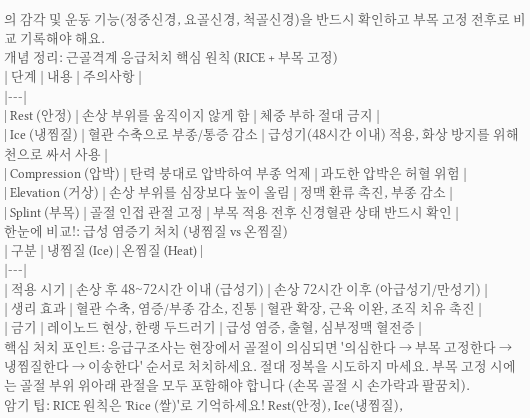의 감각 및 운동 기능(정중신경, 요골신경, 척골신경)을 반드시 확인하고 부목 고정 전후로 비교 기록해야 해요.
개념 정리: 근골격계 응급처치 핵심 원칙 (RICE + 부목 고정)
| 단계 | 내용 | 주의사항 |
|---|
| Rest (안정) | 손상 부위를 움직이지 않게 함 | 체중 부하 절대 금지 |
| Ice (냉찜질) | 혈관 수축으로 부종/통증 감소 | 급성기(48시간 이내) 적용, 화상 방지를 위해 천으로 싸서 사용 |
| Compression (압박) | 탄력 붕대로 압박하여 부종 억제 | 과도한 압박은 허혈 위험 |
| Elevation (거상) | 손상 부위를 심장보다 높이 올림 | 정맥 환류 촉진, 부종 감소 |
| Splint (부목) | 골절 인접 관절 고정 | 부목 적용 전후 신경혈관 상태 반드시 확인 |
한눈에 비교!: 급성 염증기 처치 (냉찜질 vs 온찜질)
| 구분 | 냉찜질 (Ice) | 온찜질 (Heat) |
|---|
| 적용 시기 | 손상 후 48~72시간 이내 (급성기) | 손상 72시간 이후 (아급성기/만성기) |
| 생리 효과 | 혈관 수축, 염증/부종 감소, 진통 | 혈관 확장, 근육 이완, 조직 치유 촉진 |
| 금기 | 레이노드 현상, 한랭 두드러기 | 급성 염증, 출혈, 심부정맥 혈전증 |
핵심 처치 포인트: 응급구조사는 현장에서 골절이 의심되면 '의심한다 → 부목 고정한다 → 냉찜질한다 → 이송한다' 순서로 처치하세요. 절대 정복을 시도하지 마세요. 부목 고정 시에는 골절 부위 위아래 관절을 모두 포함해야 합니다 (손목 골절 시 손가락과 팔꿈치).
암기 팁: RICE 원칙은 'Rice (쌀)'로 기억하세요! Rest(안정), Ice(냉찜질),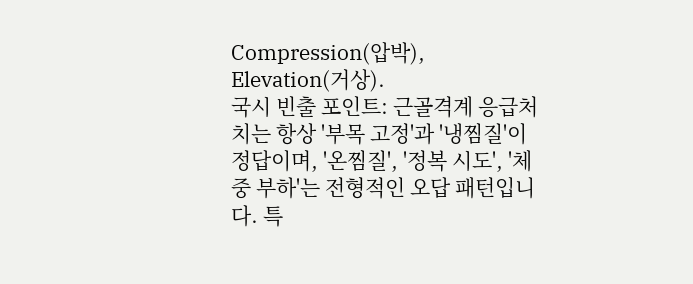Compression(압박), Elevation(거상).
국시 빈출 포인트: 근골격계 응급처치는 항상 '부목 고정'과 '냉찜질'이 정답이며, '온찜질', '정복 시도', '체중 부하'는 전형적인 오답 패턴입니다. 특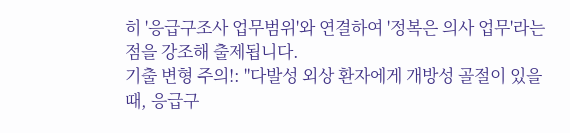히 '응급구조사 업무범위'와 연결하여 '정복은 의사 업무'라는 점을 강조해 출제됩니다.
기출 변형 주의!: "다발성 외상 환자에게 개방성 골절이 있을 때, 응급구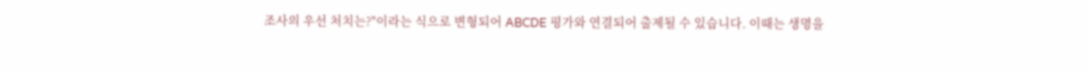조사의 우선 처치는?"이라는 식으로 변형되어 ABCDE 평가와 연결되어 출제될 수 있습니다. 이때는 생명을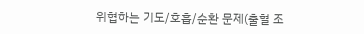위협하는 기도/호흡/순환 문제(출혈 조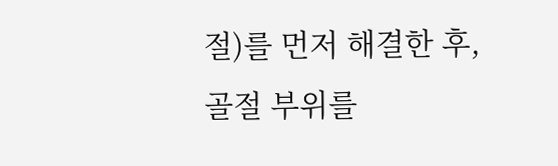절)를 먼저 해결한 후, 골절 부위를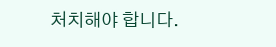처치해야 합니다.